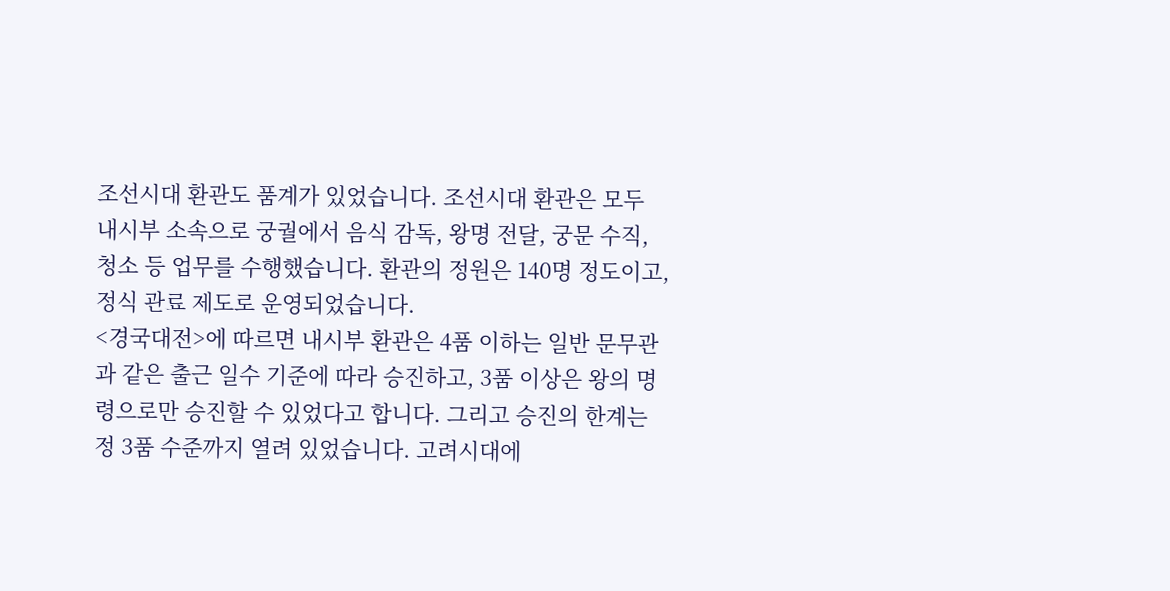조선시대 환관도 품계가 있었습니다. 조선시대 환관은 모두 내시부 소속으로 궁궐에서 음식 감독, 왕명 전달, 궁문 수직, 청소 등 업무를 수행했습니다. 환관의 정원은 140명 정도이고, 정식 관료 제도로 운영되었습니다.
<경국대전>에 따르면 내시부 환관은 4품 이하는 일반 문무관과 같은 출근 일수 기준에 따라 승진하고, 3품 이상은 왕의 명령으로만 승진할 수 있었다고 합니다. 그리고 승진의 한계는 정 3품 수준까지 열려 있었습니다. 고려시대에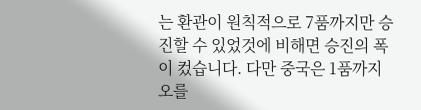는 환관이 원칙적으로 7품까지만 승진할 수 있었것에 비해면 승진의 폭이 컸습니다. 다만 중국은 1품까지 오를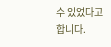수 있었다고 합니다.